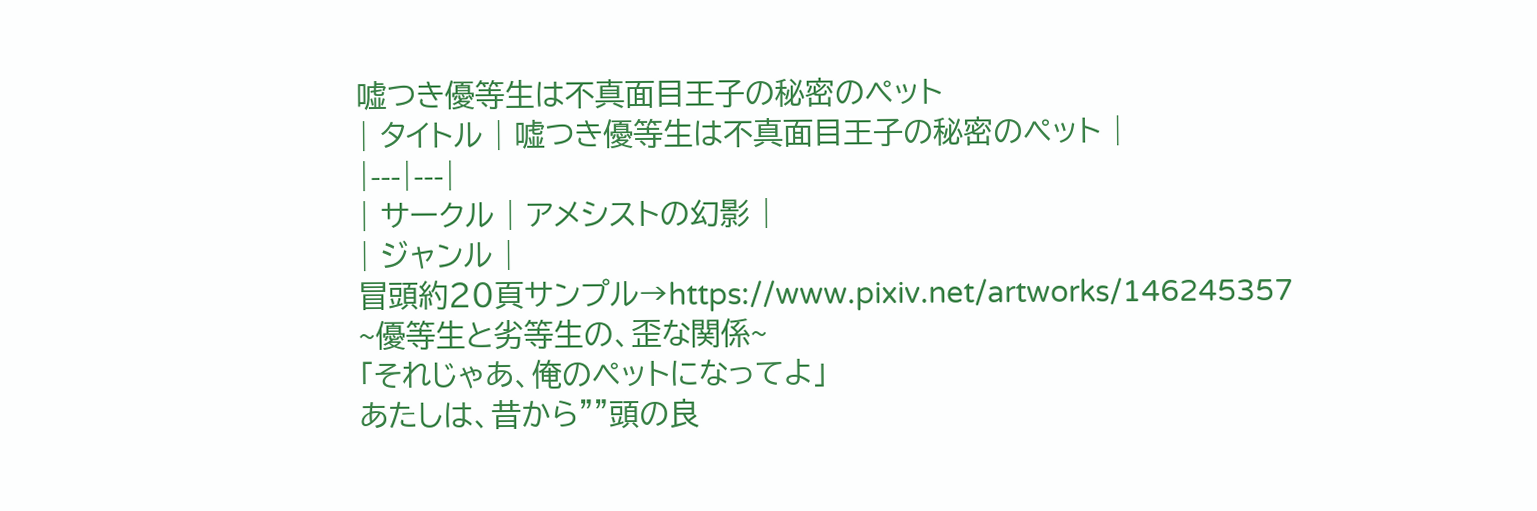嘘つき優等生は不真面目王子の秘密のペット
| タイトル | 嘘つき優等生は不真面目王子の秘密のペット |
|---|---|
| サークル | アメシストの幻影 |
| ジャンル |
冒頭約20頁サンプル→https://www.pixiv.net/artworks/146245357
~優等生と劣等生の、歪な関係~
「それじゃあ、俺のペットになってよ」
あたしは、昔から””頭の良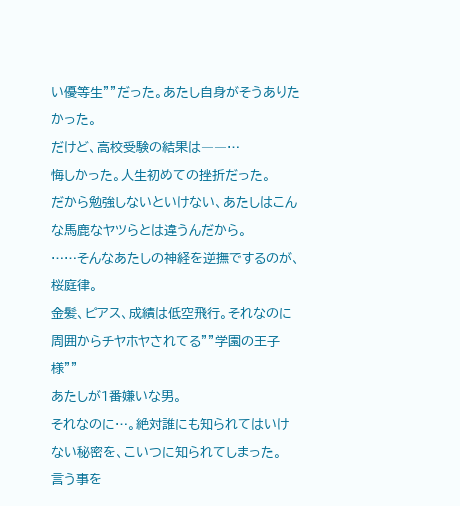い優等生””だった。あたし自身がそうありたかった。
だけど、高校受験の結果は――…
悔しかった。人生初めての挫折だった。
だから勉強しないといけない、あたしはこんな馬鹿なヤツらとは違うんだから。
……そんなあたしの神経を逆撫でするのが、桜庭律。
金髪、ピアス、成績は低空飛行。それなのに周囲からチヤホヤされてる””学園の王子様””
あたしが1番嫌いな男。
それなのに…。絶対誰にも知られてはいけない秘密を、こいつに知られてしまった。
言う事を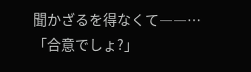聞かざるを得なくて――…
「合意でしょ?」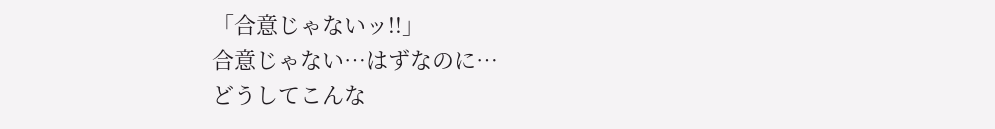「合意じゃないッ!!」
合意じゃない…はずなのに…
どうしてこんな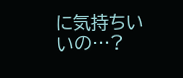に気持ちいいの…?